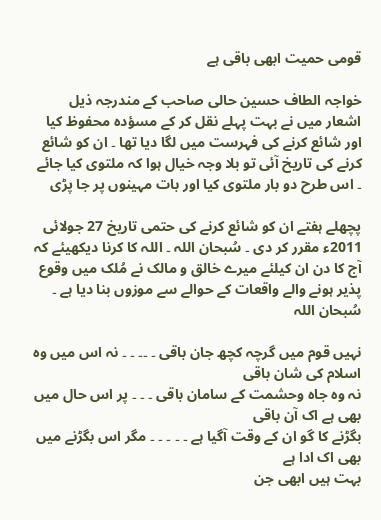قومی حميت ابھی باقی ہے

خواجہ الطاف حسين حالی صاحب کے مندرجہ ذيل اشعار ميں نے بہت پہلے نقل کر کے مسؤدہ محفوظ کيا اور شائع کرنے کی فہرست ميں لگا ديا تھا ۔ ان کو شائع کرنے کی تاريخ آئی تو بلا وجہ خيال ہوا کہ ملتوی کيا جائے ۔ اس طرح دو بار ملتوی کيا اور بات مہينوں پر جا پڑی

پچھلے ہفتے ان کو شائع کرنے کی حتمی تاريخ 27 جولائی 2011ء مقرر کر دی ۔ سُبحان اللہ ۔ اللہ کا کرنا ديکھيئے کہ آج کا دن ان کيلئے ميرے خالق و مالک نے مُلک ميں وقوع پذير ہونے والے واقعات کے حوالے سے موزوں بنا ديا ہے ۔ سُبحان اللہ

نہیں قوم میں گرچہ کچھ جان باقی ۔ ۔۔ ۔ ۔ نہ اس میں وہ اسلام کی شان باقی
نہ وہ جاہ وحشمت کے سامان باقی ۔ ۔ ۔ پر اس حال میں بھی ہے اک آن باقی
بگڑنے کا گو ان کے وقت آگیا ہے ۔ ۔ ۔ ۔ ۔ مگر اس بگڑنے میں بھی اک ادا ہے
بہت ہیں ابھی جن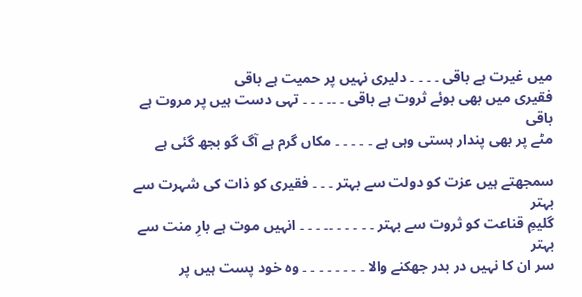میں غیرت ہے باقی ۔ ۔ ۔ ۔ دلیری نہیں پر حمیت ہے باقی
فقیری میں بھی بوئے ثروت ہے باقی ۔ ۔۔ ۔ ۔ ۔ تہی دست ہیں پر مروت ہے باقی
مٹے پر بھی پندار ہستی وہی ہے ۔ ۔ ۔ ۔ ۔ مکاں گرم ہے آگ گو بجھ گئی ہے

سمجھتے ہیں عزت کو دولت سے بہتر ۔ ۔ ۔ فقیری کو ذات کی شہرت سے بہتر
گلیمِ قناعت کو ثروت سے بہتر ۔ ۔ ۔ ۔ ۔ ۔۔ ۔ ۔ ۔ انہیں موت ہے بارِ منت سے بہتر
سر ان کا نہیں در بدر جھکنے والا ۔ ۔ ۔ ۔ ۔ ۔ ۔ ۔ وہ خود پست ہیں پر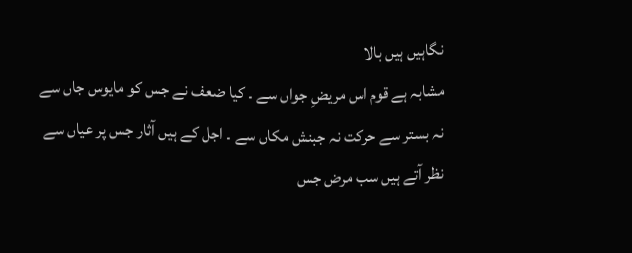نگاہیں ہیں بالا
مشابہ ہے قوم اس مریضِ جواں سے ۔ کیا ضعف نے جس کو مایوس جاں سے
نہ بستر سے حرکت نہ جبنش مکاں سے ۔ اجل کے ہیں آثار جس پر عیاں سے
نظر آتے ہیں سب مرض جس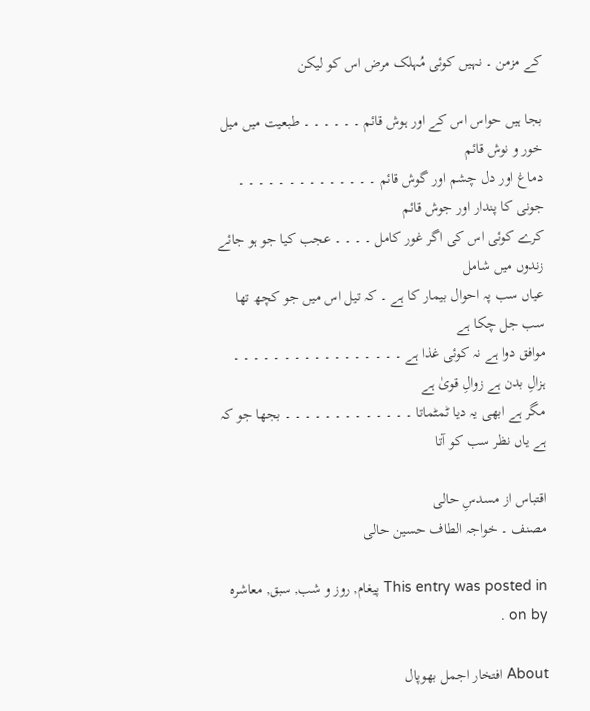کے مزمن ۔ نہیں کوئی مُہلک مرض اس کو لیکن

بجا ہیں حواس اس کے اور ہوش قائم ۔ ۔ ۔ ۔ ۔ ۔ طبعیت میں میل خور و نوش قائم
دماغ اور دل چشم اور گوش قائم ۔ ۔ ۔ ۔ ۔ ۔ ۔ ۔ ۔ ۔ ۔ ۔ ۔ ۔ جونی کا پندار اور جوش قائم
کرے کوئی اس کی اگر غور کامل ۔ ۔ ۔ ۔ عجب کیا جو ہو جائے زندوں میں شامل
عیاں سب پہ احوال بیمار کا ہے ۔ کہ تیل اس میں جو کچھ تھا سب جل چکا ہے
موافق دوا ہے نہ کوئی غذا ہے ۔ ۔ ۔ ۔ ۔ ۔ ۔ ۔ ۔ ۔ ۔ ۔ ۔ ۔ ۔ ۔ ۔ ہزالِ بدن ہے زوالِ قویٰ ہے
مگر ہے ابھی یہ دیا ٹمٹماتا ۔ ۔ ۔ ۔ ۔ ۔ ۔ ۔ ۔ ۔ ۔ ۔ ۔ بجھا جو کہ ہے یاں نظر سب کو آتا

اقتباس از مسدسِ حالی
مصنف ۔ خواجہ الطاف حسين حالی

This entry was posted in پيغام, روز و شب, سبق, معاشرہ on by .

About افتخار اجمل بھوپال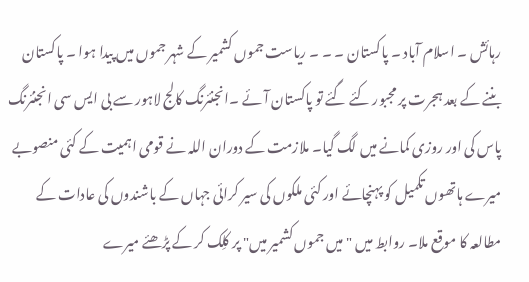رہائش ۔ اسلام آباد ۔ پاکستان ۔ ۔ ۔ ریاست جموں کشمیر کے شہر جموں میں پیدا ہوا ۔ پاکستان بننے کے بعد ہجرت پر مجبور کئے گئے تو پاکستان آئے ۔انجنئرنگ کالج لاہور سے بی ایس سی انجنئرنگ پاس کی اور روزی کمانے میں لگ گیا۔ ملازمت کے دوران اللہ نے قومی اہمیت کے کئی منصوبے میرے ہاتھوں تکمیل کو پہنچائے اور کئی ملکوں کی سیر کرائی جہاں کے باشندوں کی عادات کے مطالعہ کا موقع ملا۔ روابط میں "میں جموں کشمیر میں" پر کلِک کر کے پڑھئے میرے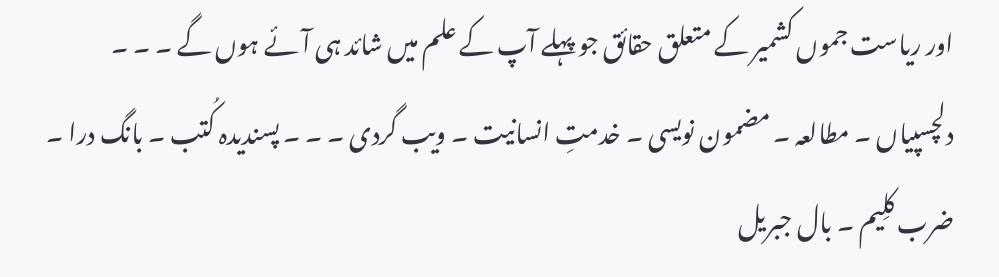اور ریاست جموں کشمیر کے متعلق حقائق جو پہلے آپ کے علم میں شائد ہی آئے ہوں گے ۔ ۔ ۔ دلچسپیاں ۔ مطالعہ ۔ مضمون نویسی ۔ خدمتِ انسانیت ۔ ویب گردی ۔ ۔ ۔ پسندیدہ کُتب ۔ بانگ درا ۔ ضرب کلِیم ۔ بال جبریل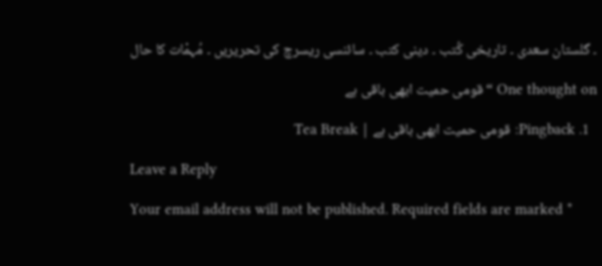۔ گلستان سعدی ۔ تاریخی کُتب ۔ دینی کتب ۔ سائنسی ریسرچ کی تحریریں ۔ مُہمْات کا حال

One thought on “قومی حميت ابھی باقی ہے

  1. Pingback: قومی حميت ابھی باقی ہے | Tea Break

Leave a Reply

Your email address will not be published. Required fields are marked *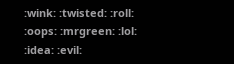:wink: :twisted: :roll: :oops: :mrgreen: :lol: :idea: :evil: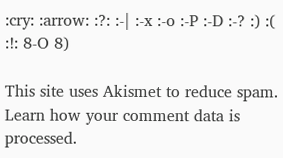:cry: :arrow: :?: :-| :-x :-o :-P :-D :-? :) :( :!: 8-O 8)

This site uses Akismet to reduce spam. Learn how your comment data is processed.